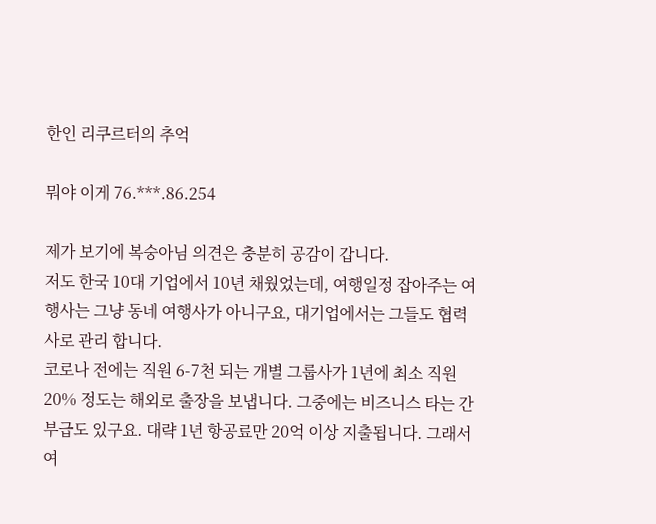한인 리쿠르터의 추억

뭐야 이게 76.***.86.254

제가 보기에 복숭아님 의견은 충분히 공감이 갑니다.
저도 한국 10대 기업에서 10년 채웠었는데, 여행일정 잡아주는 여행사는 그냥 동네 여행사가 아니구요, 대기업에서는 그들도 협력사로 관리 합니다.
코로나 전에는 직원 6-7천 되는 개별 그룹사가 1년에 최소 직원 20% 정도는 해외로 출장을 보냅니다. 그중에는 비즈니스 타는 간부급도 있구요. 대략 1년 항공료만 20억 이상 지출됩니다. 그래서 여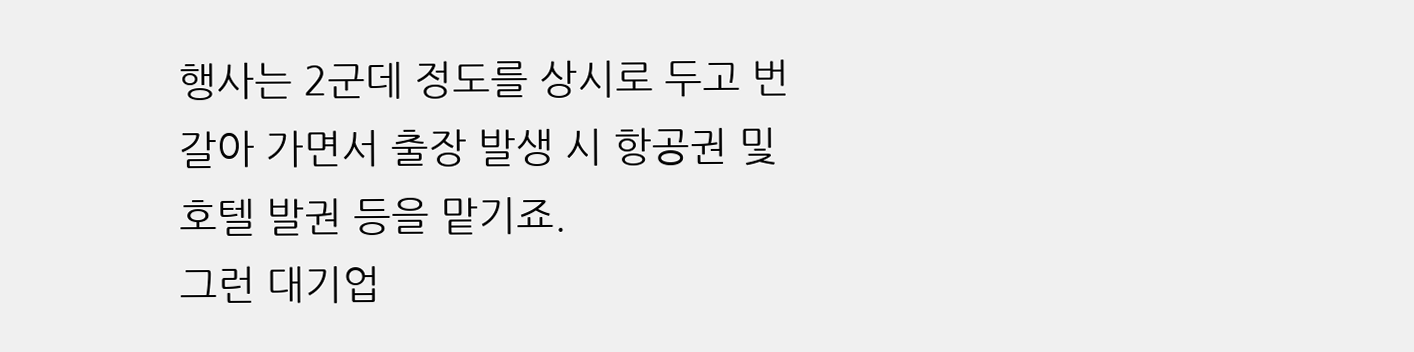행사는 2군데 정도를 상시로 두고 번갈아 가면서 출장 발생 시 항공권 및 호텔 발권 등을 맡기죠.
그런 대기업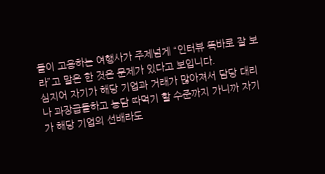들이 고용하는 여행사가 주제넘게 “인터뷰 똑바로 잘 보라”고 말은 한 것은 문제가 있다고 보입니다.
심지어 자기가 해당 기업과 거래가 많아져서 담당 대리나 과장급들하고 농담 따먹기 할 수준까지 가니까 자기가 해당 기업의 선배라도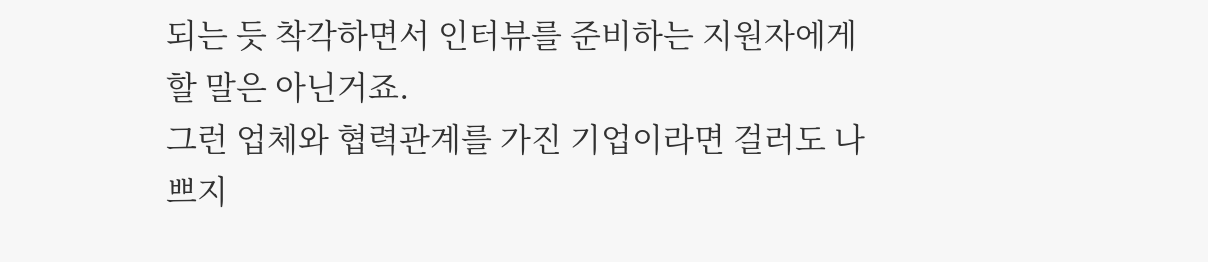되는 듯 착각하면서 인터뷰를 준비하는 지원자에게 할 말은 아닌거죠.
그런 업체와 협력관계를 가진 기업이라면 걸러도 나쁘지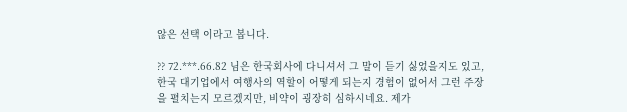않은 선택 이라고 봅니다.

?? 72.***.66.82 님은 한국회사에 다니셔서 그 말이 듣기 싫었을지도 있고, 한국 대기업에서 여행사의 역할이 어떻게 되는지 경험이 없어서 그런 주장을 펼치는지 모르겠지만, 비약이 굉장히 심하시네요. 제가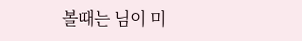볼때는 님이 미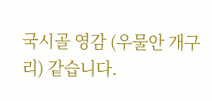국시골 영감 (우물안 개구리) 같습니다.